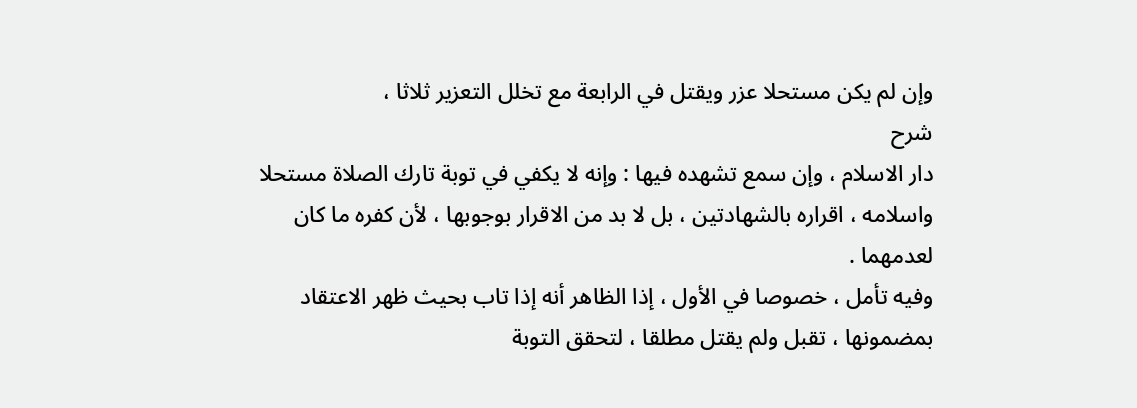وإن لم يكن مستحلا عزر ويقتل في الرابعة مع تخلل التعزير ثلاثا ،
شرح
دار الاسلام ، وإن سمع تشهده فيها : وإنه لا يكفي في توبة تارك الصلاة مستحلا
واسلامه ، اقراره بالشهادتين ، بل لا بد من الاقرار بوجوبها ، لأن كفره ما كان
لعدمهما .
وفيه تأمل ، خصوصا في الأول ، إذا الظاهر أنه إذا تاب بحيث ظهر الاعتقاد
بمضمونها ، تقبل ولم يقتل مطلقا ، لتحقق التوبة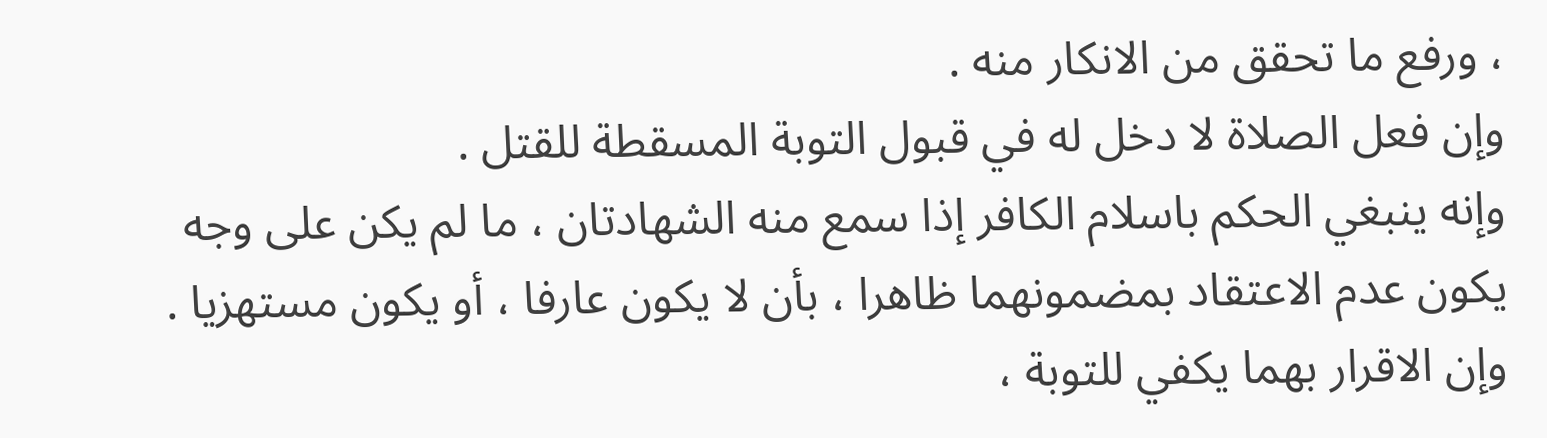، ورفع ما تحقق من الانكار منه .
وإن فعل الصلاة لا دخل له في قبول التوبة المسقطة للقتل .
وإنه ينبغي الحكم باسلام الكافر إذا سمع منه الشهادتان ، ما لم يكن على وجه
يكون عدم الاعتقاد بمضمونهما ظاهرا ، بأن لا يكون عارفا ، أو يكون مستهزيا .
وإن الاقرار بهما يكفي للتوبة ،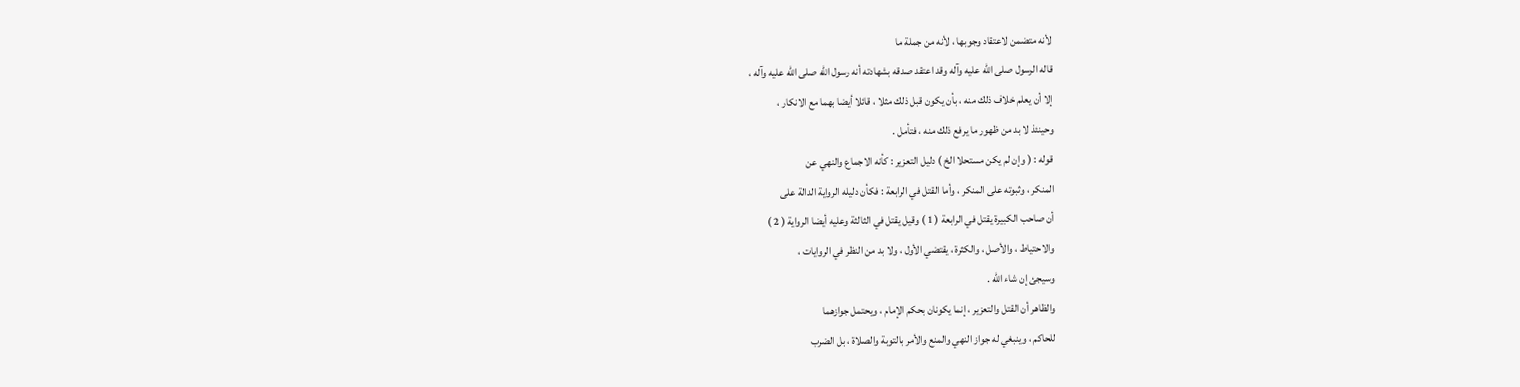لأنه متضمن لاعتقاد وجوبها ، لأنه من جملة ما
قاله الرسول صلى الله عليه وآله وقد اعتقد صدقه بشهادته أنه رسول الله صلى الله عليه وآله ،
إلا أن يعلم خلاف ذلك منه ، بأن يكون قبل ذلك مثلا ، قائلا أيضا بهما مع الانكار ،
وحينئذ لا بد من ظهور ما يرفع ذلك منه ، فتأمل .
قوله : ( وإن لم يكن مستحلا الخ ) دليل التعزير : كأنه الاجماع والنهي عن
المنكر ، وثبوته على المنكر ، وأما القتل في الرابعة : فكأن دليله الرواية الدالة على
أن صاحب الكبيرة يقتل في الرابعة ( 1 ) وقيل يقتل في الثالثة وعليه أيضا الرواية ( 2 )
والاحتياط ، والأصل ، والكثرة ، يقتضي الأول ، ولا بد من النظر في الروايات ،
وسيجئ إن شاء الله .
والظاهر أن القتل والتعزير ، إنما يكونان بحكم الإمام ، ويحتمل جوازهما
للحاكم ، وينبغي له جواز النهي والمنع والأمر بالتوبة والصلاة ، بل الضرب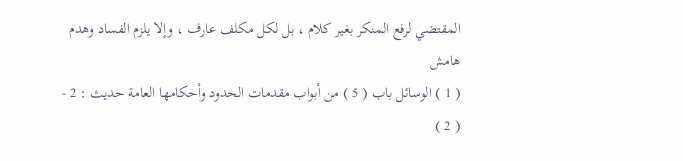المقتضي لرفع المنكر بغير كلام ، بل لكل مكلف عارف ، وإلا يلزم الفساد وهدم
هامش
( 1 ) الوسائل باب ( 5 ) من أبواب مقدمات الحدود وأحكامها العامة حديث : 2 -
( 2 )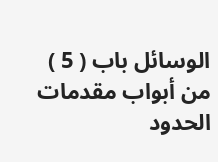الوسائل باب ( 5 ) من أبواب مقدمات الحدود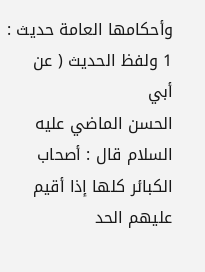وأحكامها العامة حديث : 1 ولفظ الحديث ( عن أبي
الحسن الماضي عليه السلام قال : أصحاب الكبائر كلها إذا أقيم عليهم الحد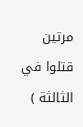مرتين قتلوا في الثالثة )